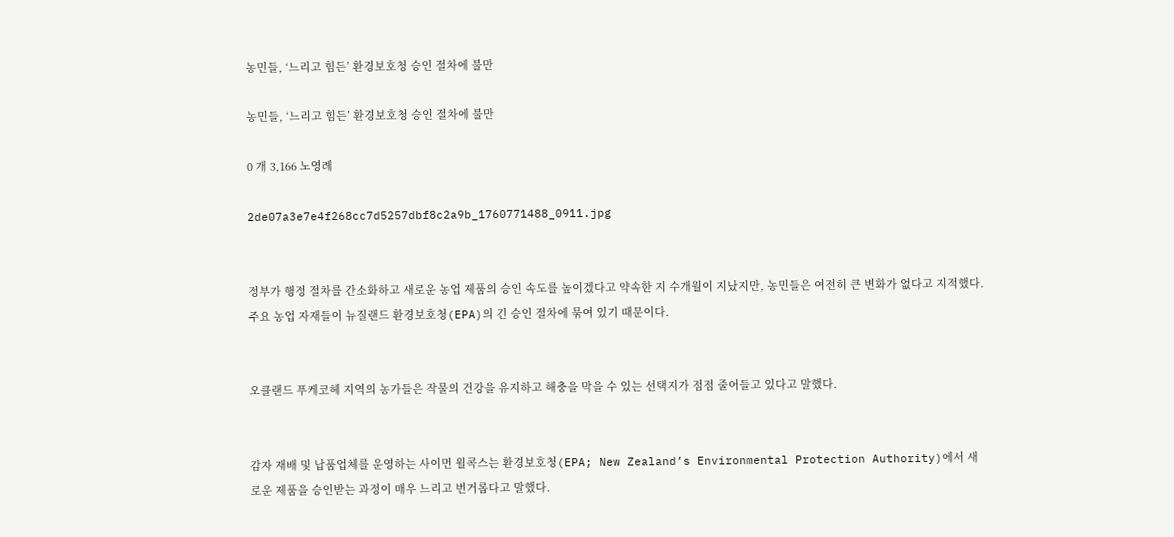농민들, ‘느리고 힘든’ 환경보호청 승인 절차에 불만

농민들, ‘느리고 힘든’ 환경보호청 승인 절차에 불만

0 개 3,166 노영례

2de07a3e7e4f268cc7d5257dbf8c2a9b_1760771488_0911.jpg


정부가 행정 절차를 간소화하고 새로운 농업 제품의 승인 속도를 높이겠다고 약속한 지 수개월이 지났지만, 농민들은 여전히 큰 변화가 없다고 지적했다. 주요 농업 자재들이 뉴질랜드 환경보호청(EPA)의 긴 승인 절차에 묶여 있기 때문이다.


오클랜드 푸케코헤 지역의 농가들은 작물의 건강을 유지하고 해충을 막을 수 있는 선택지가 점점 줄어들고 있다고 말했다.


감자 재배 및 납품업체를 운영하는 사이먼 윌콕스는 환경보호청(EPA; New Zealand’s Environmental Protection Authority)에서 새로운 제품을 승인받는 과정이 매우 느리고 번거롭다고 말했다.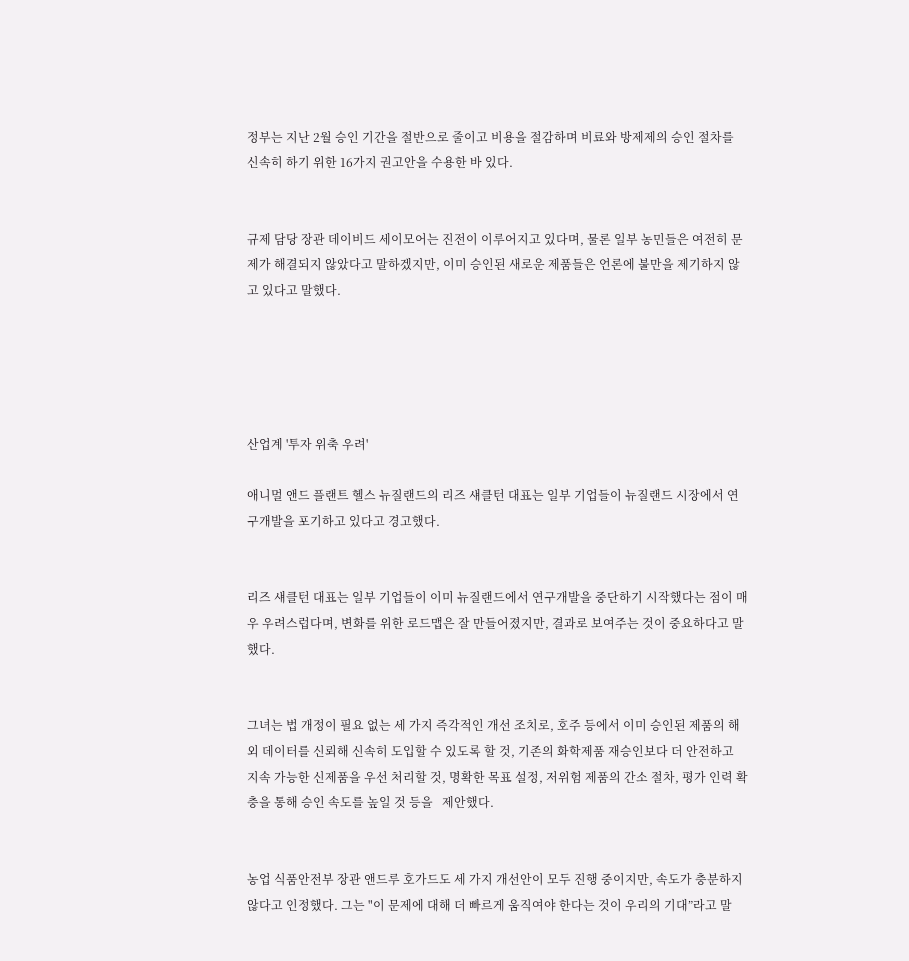정부는 지난 2월 승인 기간을 절반으로 줄이고 비용을 절감하며 비료와 방제제의 승인 절차를 신속히 하기 위한 16가지 권고안을 수용한 바 있다.


규제 담당 장관 데이비드 세이모어는 진전이 이루어지고 있다며, 물론 일부 농민들은 여전히 문제가 해결되지 않았다고 말하겠지만, 이미 승인된 새로운 제품들은 언론에 불만을 제기하지 않고 있다고 말했다.





산업계 '투자 위축 우려'

애니멀 앤드 플랜트 헬스 뉴질랜드의 리즈 섀클턴 대표는 일부 기업들이 뉴질랜드 시장에서 연구개발을 포기하고 있다고 경고했다.


리즈 섀클턴 대표는 일부 기업들이 이미 뉴질랜드에서 연구개발을 중단하기 시작했다는 점이 매우 우려스럽다며, 변화를 위한 로드맵은 잘 만들어졌지만, 결과로 보여주는 것이 중요하다고 말했다.


그녀는 법 개정이 필요 없는 세 가지 즉각적인 개선 조치로, 호주 등에서 이미 승인된 제품의 해외 데이터를 신뢰해 신속히 도입할 수 있도록 할 것, 기존의 화학제품 재승인보다 더 안전하고 지속 가능한 신제품을 우선 처리할 것, 명확한 목표 설정, 저위험 제품의 간소 절차, 평가 인력 확충을 통해 승인 속도를 높일 것 등을   제안했다.


농업 식품안전부 장관 앤드루 호가드도 세 가지 개선안이 모두 진행 중이지만, 속도가 충분하지 않다고 인정했다. 그는 "이 문제에 대해 더 빠르게 움직여야 한다는 것이 우리의 기대”라고 말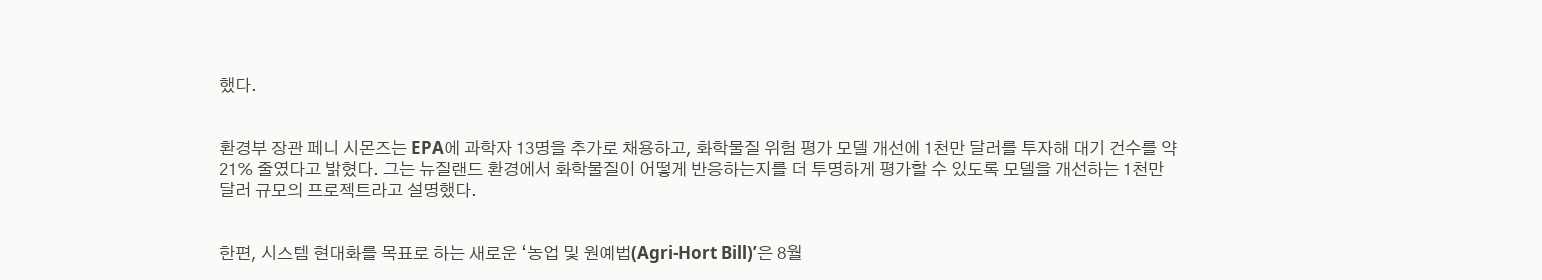했다.


환경부 장관 페니 시몬즈는 EPA에 과학자 13명을 추가로 채용하고, 화학물질 위험 평가 모델 개선에 1천만 달러를 투자해 대기 건수를 약 21% 줄였다고 밝혔다. 그는 뉴질랜드 환경에서 화학물질이 어떻게 반응하는지를 더 투명하게 평가할 수 있도록 모델을 개선하는 1천만 달러 규모의 프로젝트라고 설명했다.


한편, 시스템 현대화를 목표로 하는 새로운 ‘농업 및 원예법(Agri-Hort Bill)’은 8월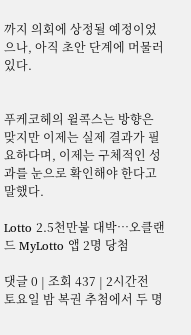까지 의회에 상정될 예정이었으나, 아직 초안 단계에 머물러 있다.


푸케코헤의 윌콕스는 방향은 맞지만 이제는 실제 결과가 필요하다며, 이제는 구체적인 성과를 눈으로 확인해야 한다고 말했다.

Lotto 2.5천만불 대박…오클랜드 MyLotto 앱 2명 당첨

댓글 0 | 조회 437 | 2시간전
토요일 밤 복권 추첨에서 두 명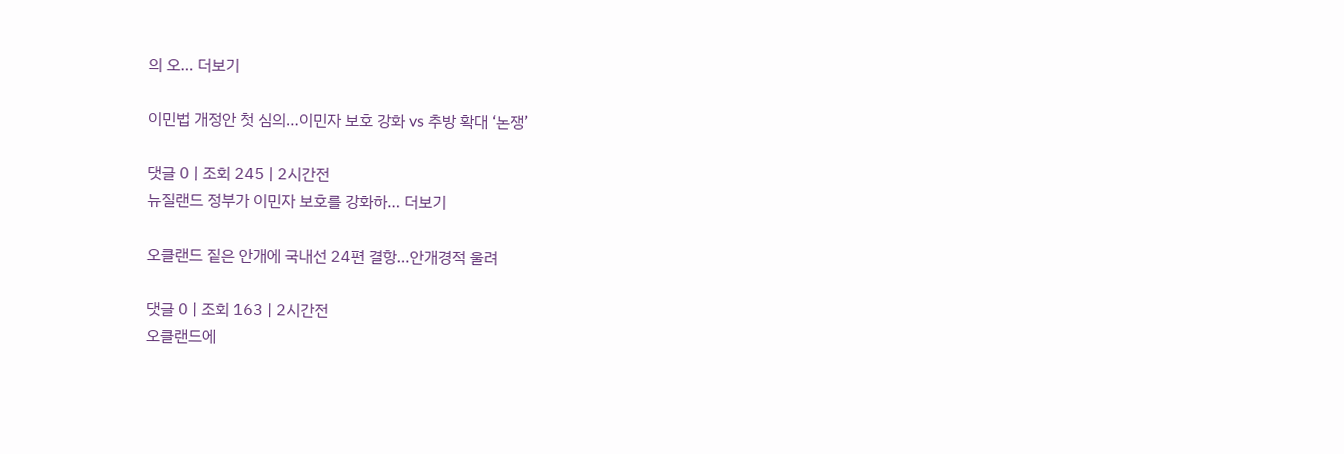의 오… 더보기

이민법 개정안 첫 심의…이민자 보호 강화 vs 추방 확대 ‘논쟁’

댓글 0 | 조회 245 | 2시간전
뉴질랜드 정부가 이민자 보호를 강화하… 더보기

오클랜드 짙은 안개에 국내선 24편 결항…안개경적 울려

댓글 0 | 조회 163 | 2시간전
오클랜드에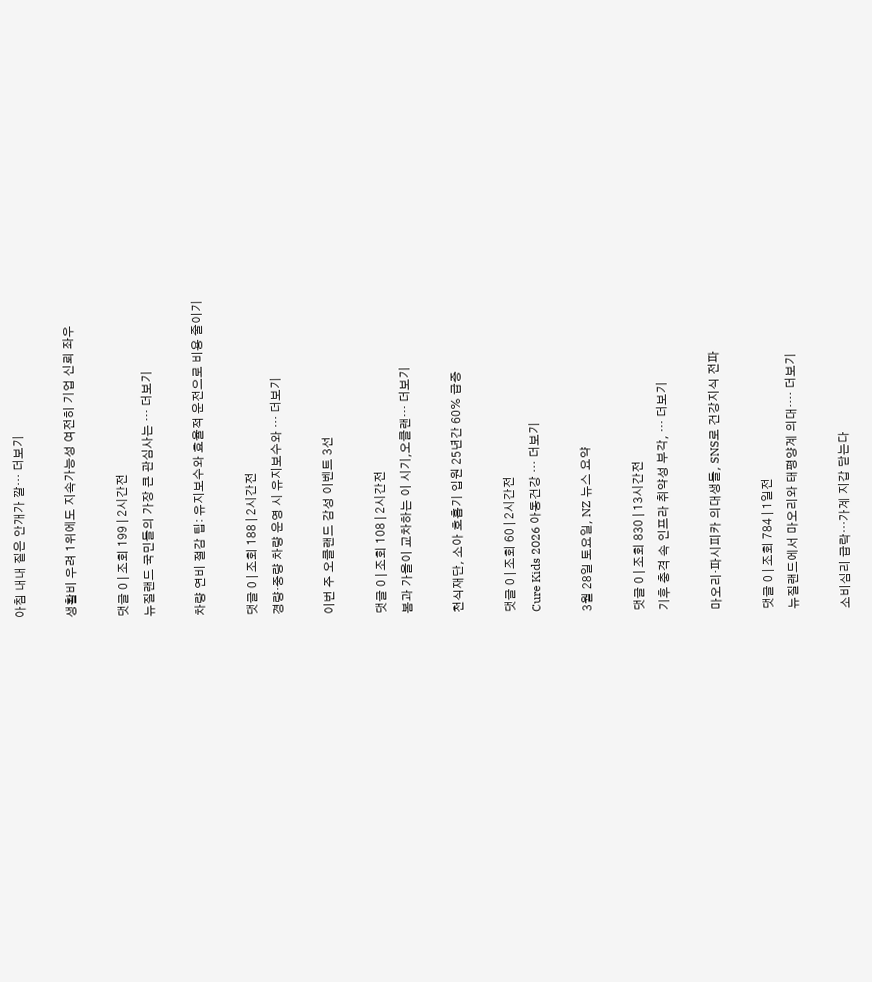아침 내내 짙은 안개가 깔… 더보기

생활비 우려 1위에도 지속가능성 여전히 기업 신뢰 좌우

댓글 0 | 조회 199 | 2시간전
뉴질랜드 국민들의 가장 큰 관심사는 … 더보기

차량 연비 절감 팁: 유지보수와 효율적 운전으로 비용 줄이기

댓글 0 | 조회 188 | 2시간전
경량·중량 차량 운영 시 유지보수와 … 더보기

이번 주 오클랜드 감성 이벤트 3선

댓글 0 | 조회 108 | 2시간전
봄과 가을이 교차하는 이 시기,오클랜… 더보기

천식재단, 소아 호흡기 입원 25년간 60% 급증

댓글 0 | 조회 60 | 2시간전
Cure Kids 2026 아동건강 … 더보기

3월 28일 토요일, NZ 뉴스 요약

댓글 0 | 조회 830 | 13시간전
기후 충격 속 인프라 취약성 부각, … 더보기

마오리·파시피카 의대생들, SNS로 건강지식 전파

댓글 0 | 조회 784 | 1일전
뉴질랜드에서 마오리와 태평양계 의대·… 더보기

소비심리 급락…가계 지갑 닫는다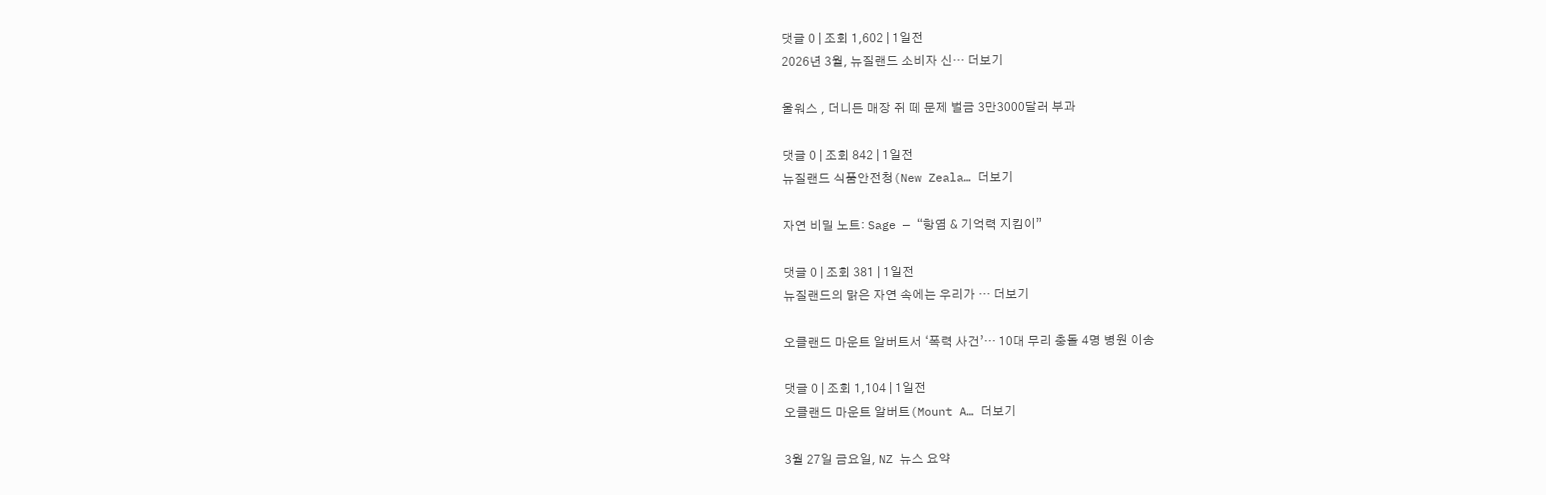댓글 0 | 조회 1,602 | 1일전
2026년 3월, 뉴질랜드 소비자 신… 더보기

울워스 , 더니든 매장 쥐 떼 문제 벌금 3만3000달러 부과

댓글 0 | 조회 842 | 1일전
뉴질랜드 식품안전청(New Zeala… 더보기

자연 비밀 노트: Sage — “항염 & 기억력 지킴이”

댓글 0 | 조회 381 | 1일전
뉴질랜드의 맑은 자연 속에는 우리가 … 더보기

오클랜드 마운트 알버트서 ‘폭력 사건’… 10대 무리 충돌 4명 병원 이송

댓글 0 | 조회 1,104 | 1일전
오클랜드 마운트 알버트(Mount A… 더보기

3월 27일 금요일, NZ 뉴스 요약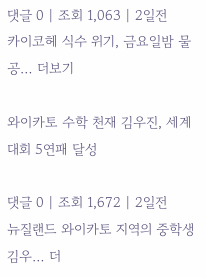댓글 0 | 조회 1,063 | 2일전
카이코헤 식수 위기, 금요일밤 물 공… 더보기

와이카토 수학 천재 김우진, 세계대회 5연패 달성

댓글 0 | 조회 1,672 | 2일전
뉴질랜드 와이카토 지역의 중학생 김우… 더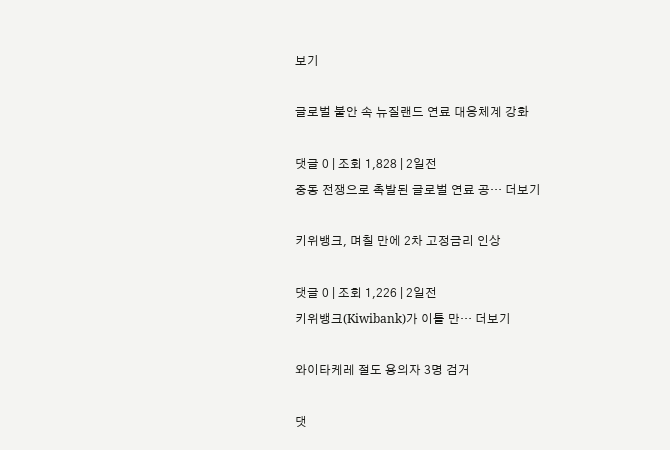보기

글로벌 불안 속 뉴질랜드 연료 대응체계 강화

댓글 0 | 조회 1,828 | 2일전
중동 전쟁으로 촉발된 글로벌 연료 공… 더보기

키위뱅크, 며칠 만에 2차 고정금리 인상

댓글 0 | 조회 1,226 | 2일전
키위뱅크(Kiwibank)가 이틀 만… 더보기

와이타케레 절도 용의자 3명 검거

댓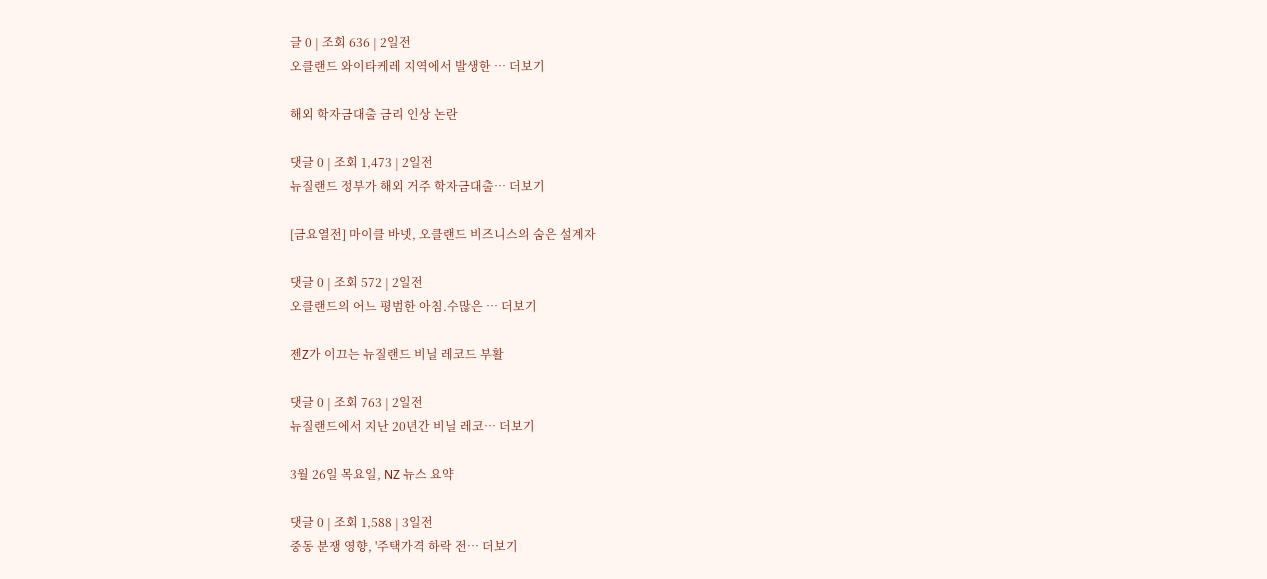글 0 | 조회 636 | 2일전
오클랜드 와이타케레 지역에서 발생한 … 더보기

해외 학자금대출 금리 인상 논란

댓글 0 | 조회 1,473 | 2일전
뉴질랜드 정부가 해외 거주 학자금대출… 더보기

[금요열전] 마이클 바넷, 오클랜드 비즈니스의 숨은 설계자

댓글 0 | 조회 572 | 2일전
오클랜드의 어느 평범한 아침.수많은 … 더보기

젠Z가 이끄는 뉴질랜드 비닐 레코드 부활

댓글 0 | 조회 763 | 2일전
뉴질랜드에서 지난 20년간 비닐 레코… 더보기

3월 26일 목요일, NZ 뉴스 요약

댓글 0 | 조회 1,588 | 3일전
중동 분쟁 영향, '주택가격 하락 전… 더보기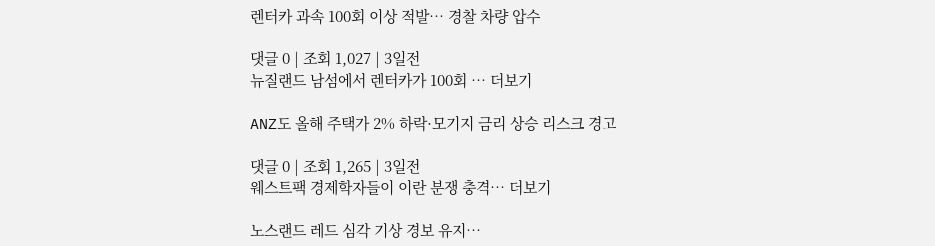렌터카 과속 100회 이상 적발… 경찰 차량 압수

댓글 0 | 조회 1,027 | 3일전
뉴질랜드 남섬에서 렌터카가 100회 … 더보기

ANZ도 올해 주택가 2% 하락·모기지 금리 상승 리스크 경고

댓글 0 | 조회 1,265 | 3일전
웨스트팩 경제학자들이 이란 분쟁 충격… 더보기

노스랜드 레드 심각 기상 경보 유지…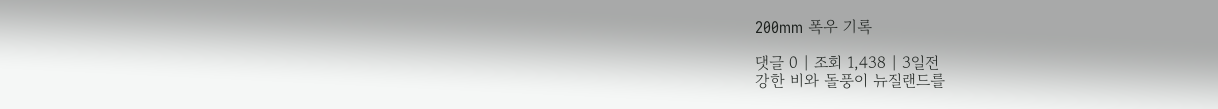200mm 폭우 기록

댓글 0 | 조회 1,438 | 3일전
강한 비와 돌풍이 뉴질랜드를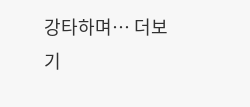강타하며… 더보기